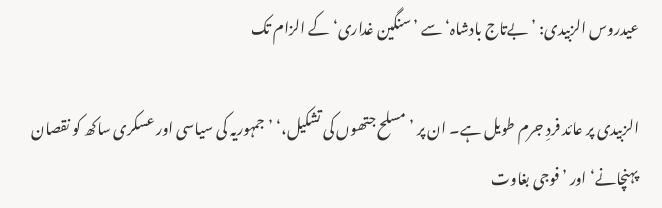عیدروس الزبیدی: ’بےتاج بادشاہ‘ سے ’سنگین غداری‘ کے الزام تک

الزبیدی پر عائد فردِ جرم طویل ہے۔ ان پر ’مسلح جتھوں کی تشکیل،‘ ’جمہوریہ کی سیاسی اور عسکری ساکھ کو نقصان پہنچانے‘ اور ’فوجی بغاوت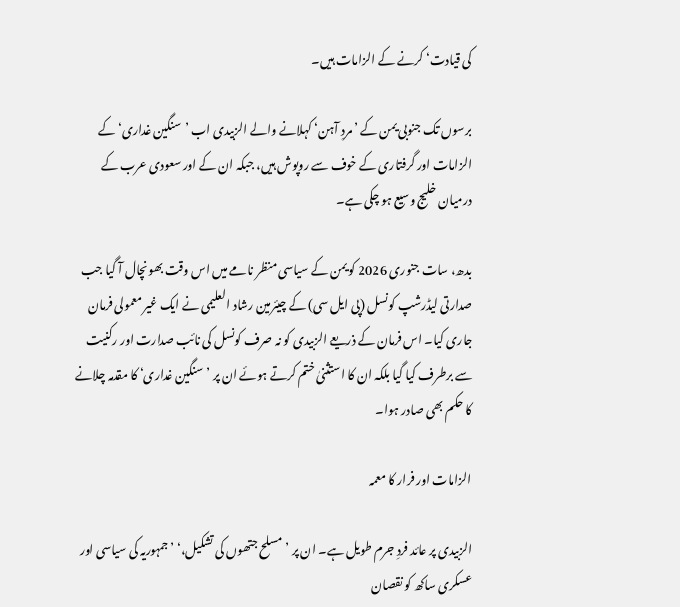کی قیادت‘ کرنے کے الزامات ہیں۔

برسوں تک جنوبی یمن کے ’مردِ آہن‘ کہلانے والے الزبیدی اب ’سنگین غداری‘ کے الزامات اور گرفتاری کے خوف سے روپوش ہیں، جبکہ ان کے اور سعودی عرب کے درمیان خلیج وسیع ہو چکی ہے۔

بدھ، سات جنوری 2026 کو یمن کے سیاسی منظر نامے میں اس وقت بھونچال آ گیا جب صدارتی لیڈرشپ کونسل (پی ایل سی) کے چیئرمین رشاد العلیمی نے ایک غیر معمولی فرمان جاری کیا۔ اس فرمان کے ذریعے الزبیدی کو نہ صرف کونسل کی نائب صدارت اور رکنیت سے برطرف کیا گیا بلکہ ان کا استثنیٰ ختم کرتے ہوئے ان پر ’سنگین غداری‘ کا مقدمہ چلانے کا حکم بھی صادر ہوا۔

الزامات اور فرار کا معمہ

الزبیدی پر عائد فردِ جرم طویل ہے۔ ان پر ’مسلح جتھوں کی تشکیل،‘ ’جمہوریہ کی سیاسی اور عسکری ساکھ کو نقصان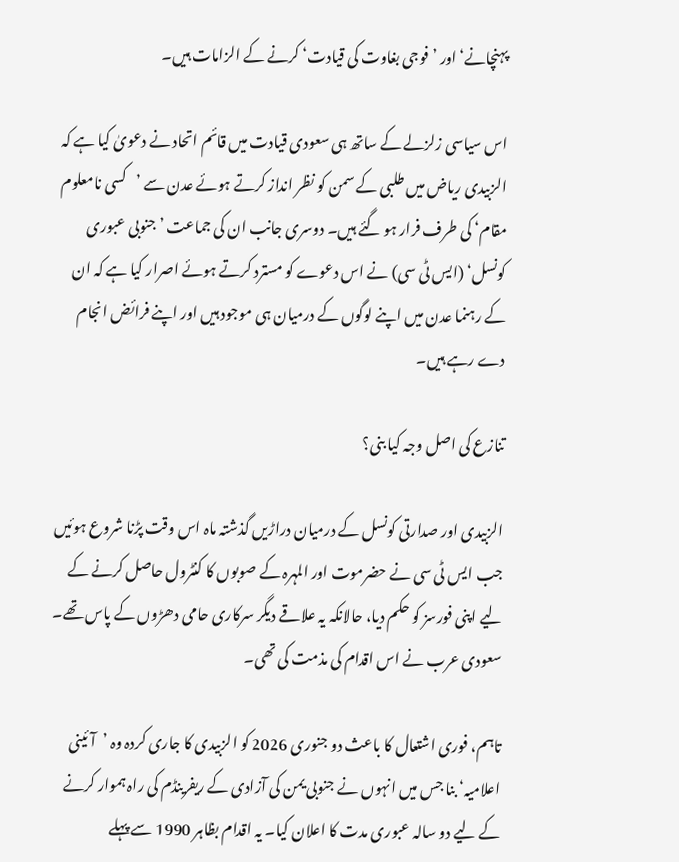پہنچانے‘ اور ’فوجی بغاوت کی قیادت‘ کرنے کے الزامات ہیں۔

اس سیاسی زلزلے کے ساتھ ہی سعودی قیادت میں قائم اتحاد نے دعویٰ کیا ہے کہ الزبیدی ریاض میں طلبی کے سمن کو نظر انداز کرتے ہوئے عدن سے ’کسی نامعلوم مقام‘ کی طرف فرار ہو گئے ہیں۔ دوسری جانب ان کی جماعت ’جنوبی عبوری کونسل‘ (ایس ٹی سی) نے اس دعوے کو مسترد کرتے ہوئے اصرار کیا ہے کہ ان کے رہنما عدن میں اپنے لوگوں کے درمیان ہی موجود ہیں اور اپنے فرائض انجام دے رہے ہیں۔

تنازع کی اصل وجہ کیا بنی؟

الزبیدی اور صدارتی کونسل کے درمیان دراڑیں گذشتہ ماہ اس وقت پڑنا شروع ہوئیں جب ایس ٹی سی نے حضرموت اور المہرہ کے صوبوں کا کنٹرول حاصل کرنے کے لیے اپنی فورسز کو حکم دیا، حالانکہ یہ علاقے دیگر سرکاری حامی دھڑوں کے پاس تھے۔ سعودی عرب نے اس اقدام کی مذمت کی تھی۔

تاہم، فوری اشتعال کا باعث دو جنوری 2026 کو الزبیدی کا جاری کردہ وہ ’آئینی اعلامیہ‘ بنا جس میں انہوں نے جنوبی یمن کی آزادی کے ریفرینڈم کی راہ ہموار کرنے کے لیے دو سالہ عبوری مدت کا اعلان کیا۔ یہ اقدام بظاہر 1990 سے پہلے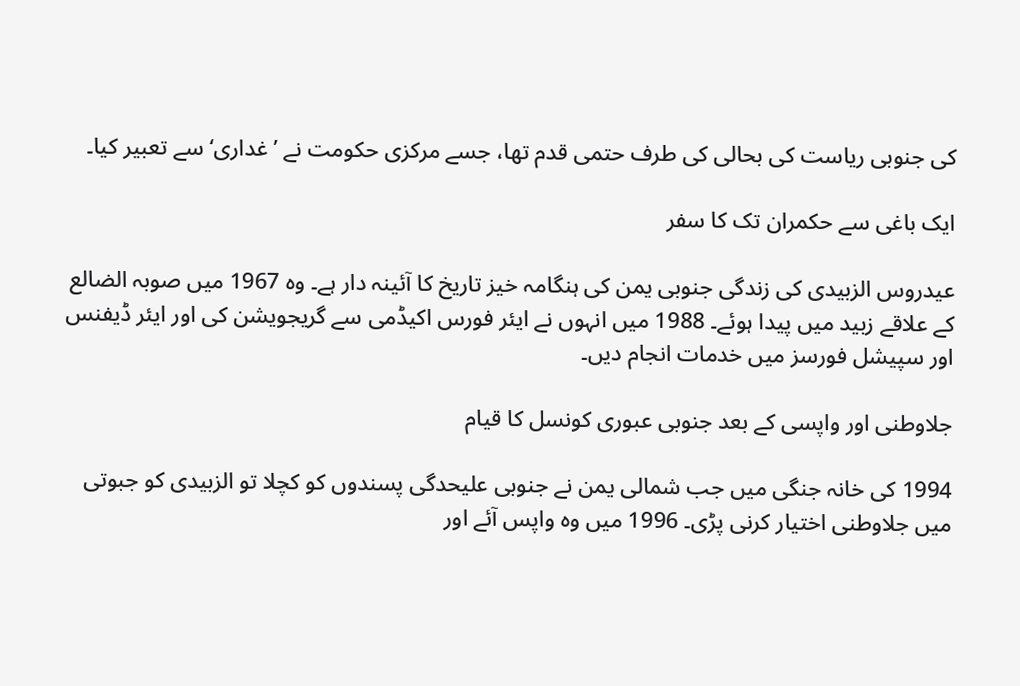کی جنوبی ریاست کی بحالی کی طرف حتمی قدم تھا، جسے مرکزی حکومت نے ’غداری‘ سے تعبیر کیا۔

ایک باغی سے حکمران تک کا سفر

عیدروس الزبیدی کی زندگی جنوبی یمن کی ہنگامہ خیز تاریخ کا آئینہ دار ہے۔ وہ 1967 میں صوبہ الضالع کے علاقے زبید میں پیدا ہوئے۔ 1988 میں انہوں نے ایئر فورس اکیڈمی سے گریجویشن کی اور ایئر ڈیفنس اور سپیشل فورسز میں خدمات انجام دیں۔

جلاوطنی اور واپسی کے بعد جنوبی عبوری کونسل کا قیام

1994 کی خانہ جنگی میں جب شمالی یمن نے جنوبی علیحدگی پسندوں کو کچلا تو الزبیدی کو جبوتی میں جلاوطنی اختیار کرنی پڑی۔ 1996 میں وہ واپس آئے اور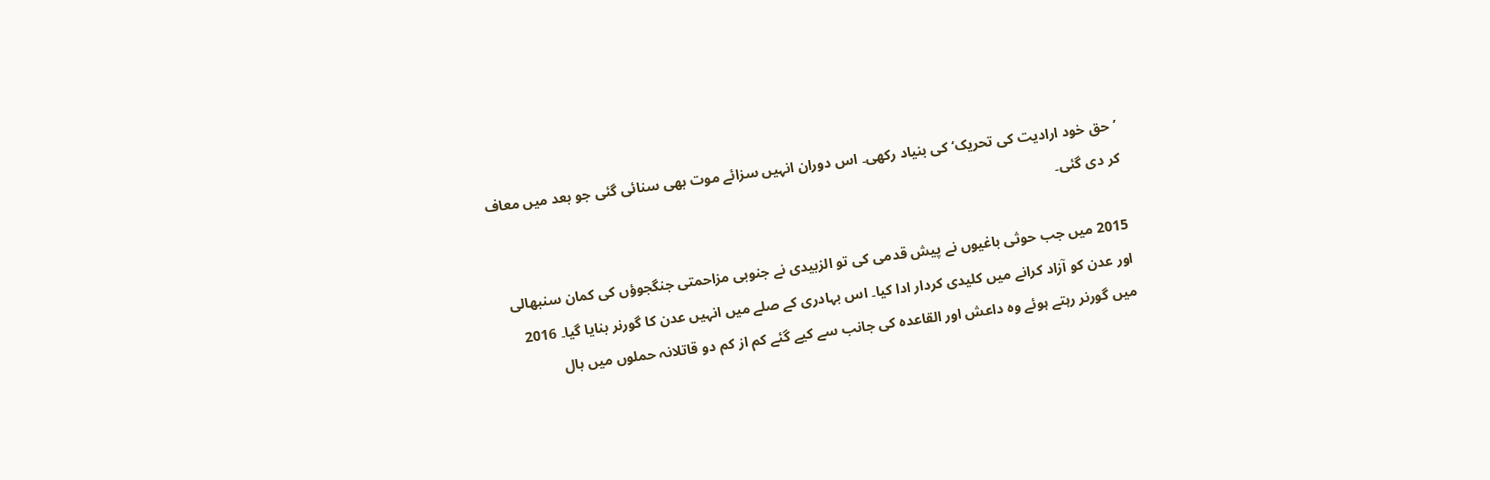’حق خود ارادیت کی تحریک‘ کی بنیاد رکھی۔ اس دوران انہیں سزائے موت بھی سنائی گئی جو بعد میں معاف کر دی گئی۔

2015 میں جب حوثی باغیوں نے پیش قدمی کی تو الزبیدی نے جنوبی مزاحمتی جنگجوؤں کی کمان سنبھالی اور عدن کو آزاد کرانے میں کلیدی کردار ادا کیا۔ اس بہادری کے صلے میں انہیں عدن کا گورنر بنایا گیا۔ 2016 میں گورنر رہتے ہوئے وہ داعش اور القاعدہ کی جانب سے کیے گئے کم از کم دو قاتلانہ حملوں میں بال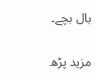بال بچے۔

مزید پڑھ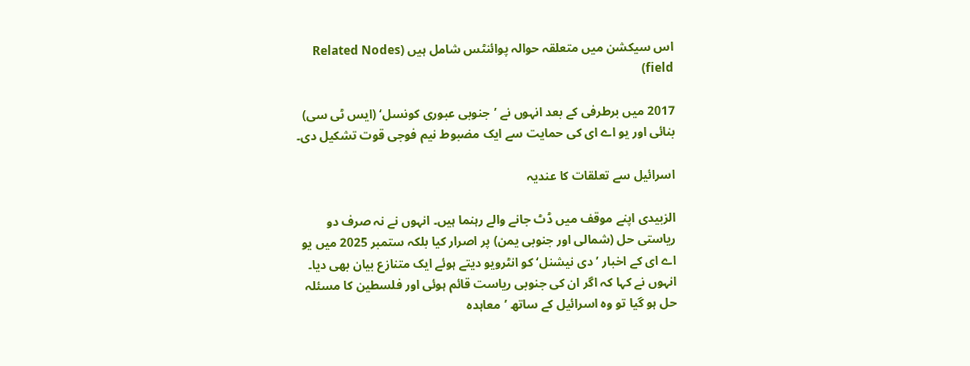اس سیکشن میں متعلقہ حوالہ پوائنٹس شامل ہیں (Related Nodes field)

2017 میں برطرفی کے بعد انہوں نے ’جنوبی عبوری کونسل‘ (ایس ٹی سی) بنائی اور یو اے ای کی حمایت سے ایک مضبوط نیم فوجی قوت تشکیل دی۔

اسرائیل سے تعلقات کا عندیہ

الزبیدی اپنے موقف میں ڈٹ جانے والے رہنما ہیں۔ انہوں نے نہ صرف دو ریاستی حل (شمالی اور جنوبی یمن) پر اصرار کیا بلکہ ستمبر 2025 میں یو اے ای کے اخبار ’دی نیشنل‘ کو انٹرویو دیتے ہوئے ایک متنازع بیان بھی دیا۔ انہوں نے کہا کہ اگر ان کی جنوبی ریاست قائم ہوئی اور فلسطین کا مسئلہ حل ہو گیا تو وہ اسرائیل کے ساتھ ’معاہدہ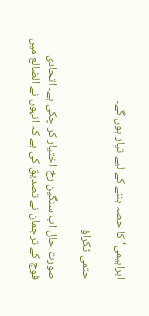ابراہیمی‘ کا حصہ بننے کے لیے تیار ہوں گے۔

حتمی ٹکراؤ

صورت حال اب سنگین رخ اختیار کر چکی ہے۔ اتحادی فوج کے ترجمان نے تصدیق کی ہے کہ انہوں نے الضالع میں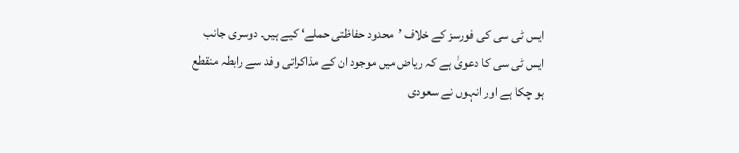ایس ٹی سی کی فورسز کے خلاف ’محدود حفاظتی حملے‘ کیے ہیں۔ دوسری جانب ایس ٹی سی کا دعویٰ ہے کہ ریاض میں موجود ان کے مذاکراتی وفد سے رابطہ منقطع ہو چکا ہے اور انہوں نے سعودی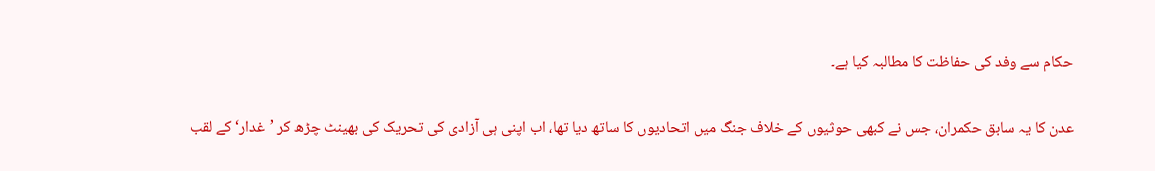حکام سے وفد کی حفاظت کا مطالبہ کیا ہے۔

عدن کا یہ سابق حکمران، جس نے کبھی حوثیوں کے خلاف جنگ میں اتحادیوں کا ساتھ دیا تھا، اب اپنی ہی آزادی کی تحریک کی بھینٹ چڑھ کر ’غدار‘ کے لقب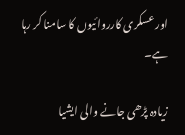اور عسکری کارروائیوں کا سامنا کر رہا ہے۔

زیادہ پڑھی جانے والی ایشیا